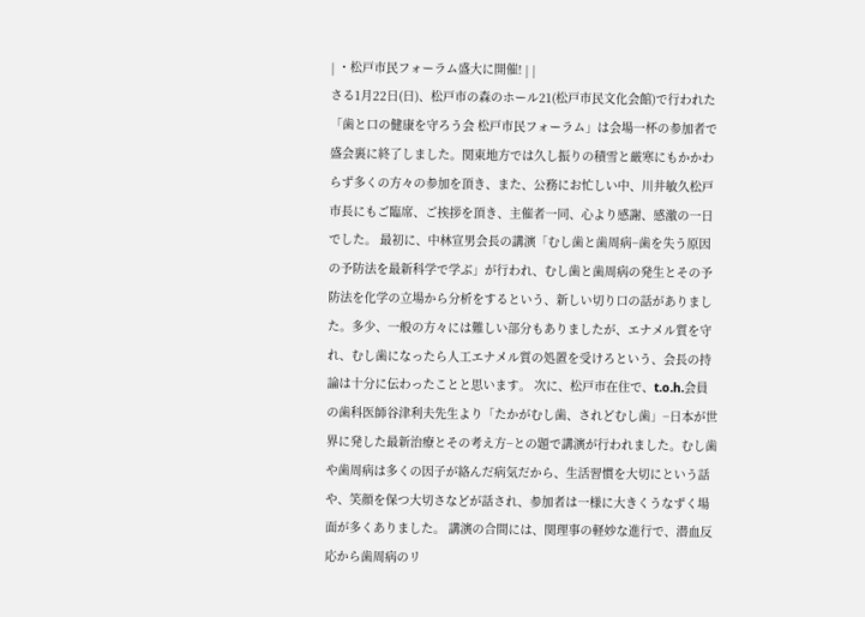| ・松戸市民フォーラム盛大に開催! | |
さる1月22日(日)、松戸市の森のホール21(松戸市民文化会館)で行われた「歯と口の健康を守ろう会 松戸市民フォーラム」は会場一杯の参加者で盛会裏に終了しました。関東地方では久し振りの積雪と厳寒にもかかわらず多くの方々の参加を頂き、また、公務にお忙しい中、川井敏久松戸市長にもご臨席、ご挨拶を頂き、主催者一同、心より感謝、感激の一日でした。 最初に、中林宣男会長の講演「むし歯と歯周病−歯を失う原因の予防法を最新科学で学ぶ」が行われ、むし歯と歯周病の発生とその予防法を化学の立場から分析をするという、新しい切り口の話がありました。多少、一般の方々には難しい部分もありましたが、エナメル質を守れ、むし歯になったら人工エナメル質の処置を受けろという、会長の持論は十分に伝わったことと思います。 次に、松戸市在住で、t.o.h.会員の歯科医師谷津利夫先生より「たかがむし歯、されどむし歯」−日本が世界に発した最新治療とその考え方−との題で講演が行われました。むし歯や歯周病は多くの因子が絡んだ病気だから、生活習慣を大切にという話や、笑顔を保つ大切さなどが話され、参加者は一様に大きくうなずく場面が多くありました。 講演の合間には、関理事の軽妙な進行で、潜血反応から歯周病のリ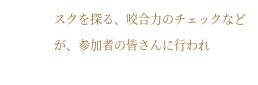スクを探る、咬合力のチェックなどが、参加者の皆さんに行われ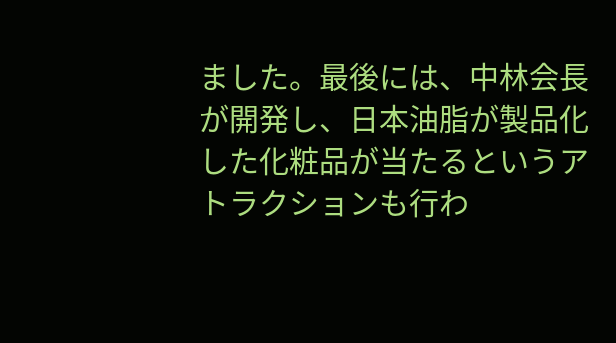ました。最後には、中林会長が開発し、日本油脂が製品化した化粧品が当たるというアトラクションも行わ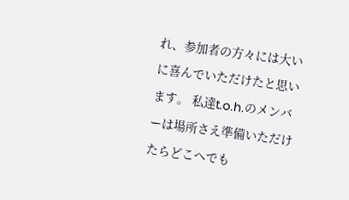れ、参加者の方々には大いに喜んでいただけたと思います。 私達t.o.h.のメンバーは場所さえ準備いただけたらどこへでも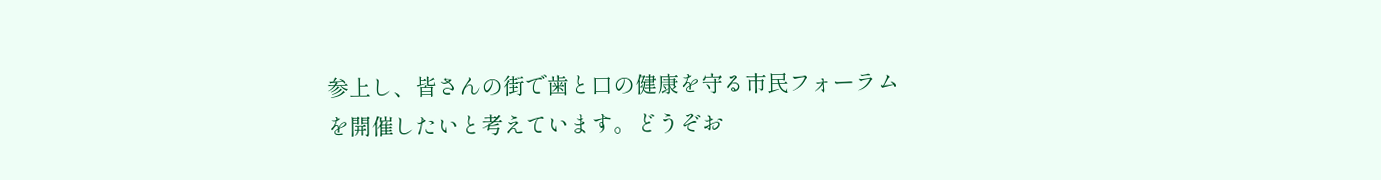参上し、皆さんの街で歯と口の健康を守る市民フォーラムを開催したいと考えています。どうぞお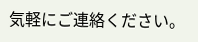気軽にご連絡ください。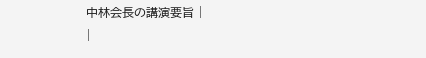中林会長の講演要旨 |
|